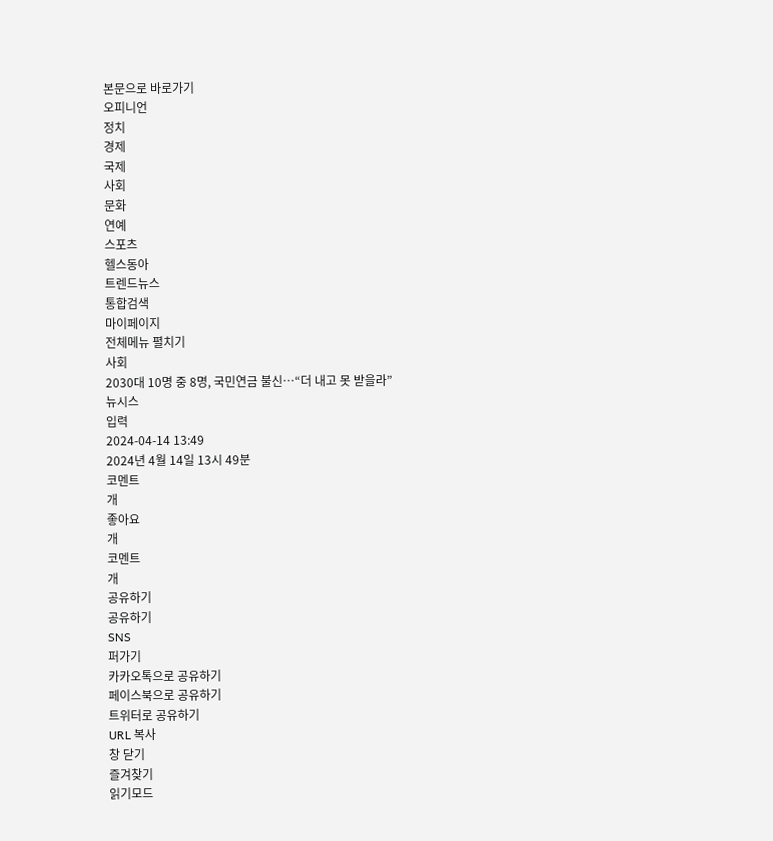본문으로 바로가기
오피니언
정치
경제
국제
사회
문화
연예
스포츠
헬스동아
트렌드뉴스
통합검색
마이페이지
전체메뉴 펼치기
사회
2030대 10명 중 8명, 국민연금 불신…“더 내고 못 받을라”
뉴시스
입력
2024-04-14 13:49
2024년 4월 14일 13시 49분
코멘트
개
좋아요
개
코멘트
개
공유하기
공유하기
SNS
퍼가기
카카오톡으로 공유하기
페이스북으로 공유하기
트위터로 공유하기
URL 복사
창 닫기
즐겨찾기
읽기모드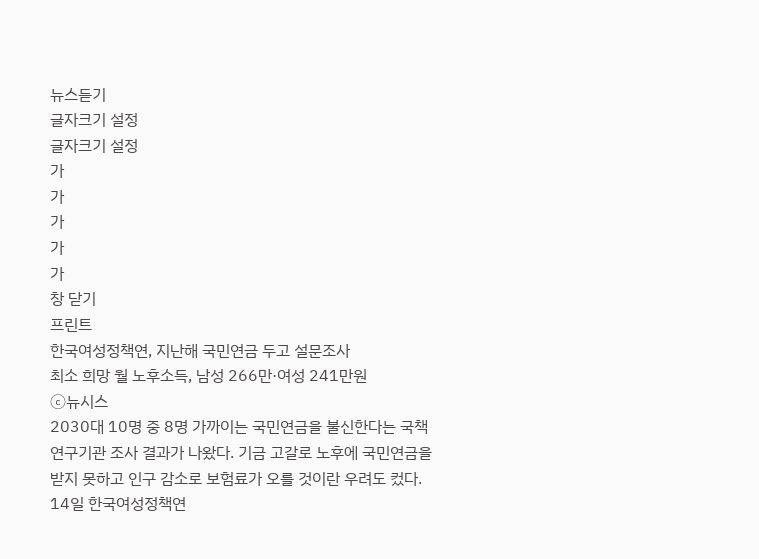뉴스듣기
글자크기 설정
글자크기 설정
가
가
가
가
가
창 닫기
프린트
한국여성정책연, 지난해 국민연금 두고 설문조사
최소 희망 월 노후소득, 남성 266만·여성 241만원
ⓒ뉴시스
2030대 10명 중 8명 가까이는 국민연금을 불신한다는 국책연구기관 조사 결과가 나왔다. 기금 고갈로 노후에 국민연금을 받지 못하고 인구 감소로 보험료가 오를 것이란 우려도 컸다.
14일 한국여성정책연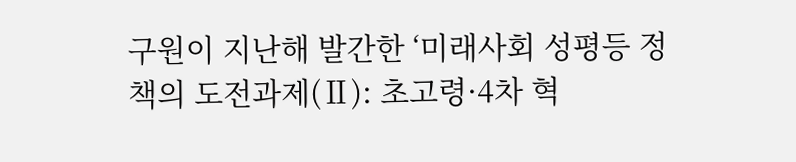구원이 지난해 발간한 ‘미래사회 성평등 정책의 도전과제(Ⅱ): 초고령·4차 혁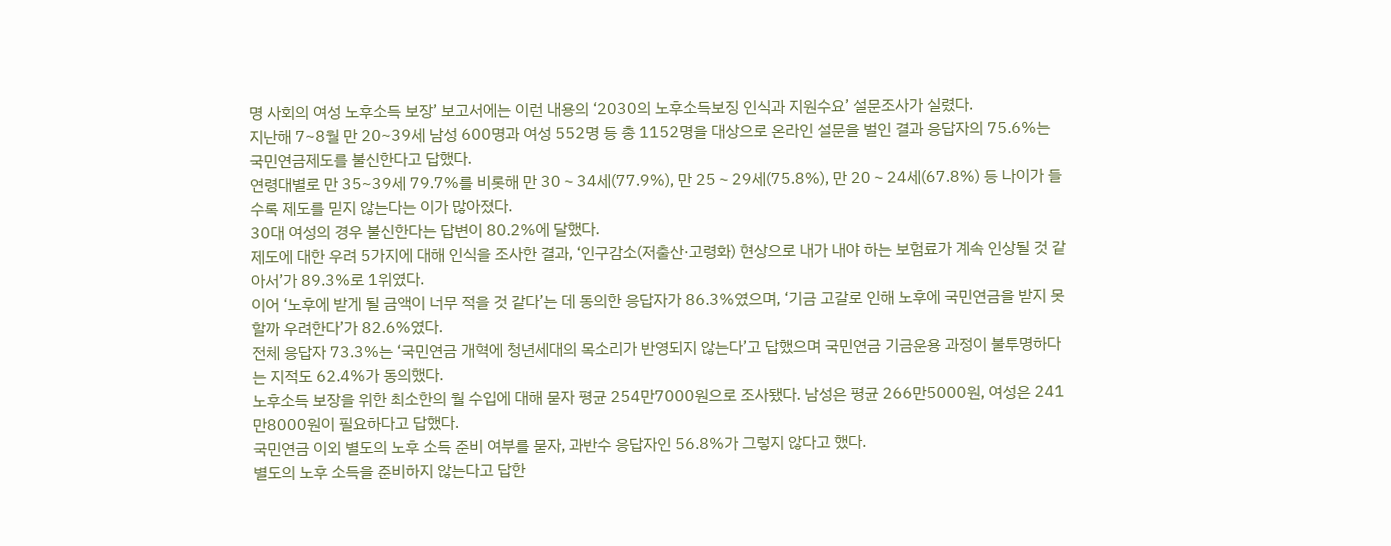명 사회의 여성 노후소득 보장’ 보고서에는 이런 내용의 ‘2030의 노후소득보징 인식과 지원수요’ 설문조사가 실렸다.
지난해 7~8월 만 20~39세 남성 600명과 여성 552명 등 총 1152명을 대상으로 온라인 설문을 벌인 결과 응답자의 75.6%는 국민연금제도를 불신한다고 답했다.
연령대별로 만 35~39세 79.7%를 비롯해 만 30∼34세(77.9%), 만 25∼29세(75.8%), 만 20∼24세(67.8%) 등 나이가 들수록 제도를 믿지 않는다는 이가 많아졌다.
30대 여성의 경우 불신한다는 답변이 80.2%에 달했다.
제도에 대한 우려 5가지에 대해 인식을 조사한 결과, ‘인구감소(저출산·고령화) 현상으로 내가 내야 하는 보험료가 계속 인상될 것 같아서’가 89.3%로 1위였다.
이어 ‘노후에 받게 될 금액이 너무 적을 것 같다’는 데 동의한 응답자가 86.3%였으며, ‘기금 고갈로 인해 노후에 국민연금을 받지 못할까 우려한다’가 82.6%였다.
전체 응답자 73.3%는 ‘국민연금 개혁에 청년세대의 목소리가 반영되지 않는다’고 답했으며 국민연금 기금운용 과정이 불투명하다는 지적도 62.4%가 동의했다.
노후소득 보장을 위한 최소한의 월 수입에 대해 묻자 평균 254만7000원으로 조사됐다. 남성은 평균 266만5000원, 여성은 241만8000원이 필요하다고 답했다.
국민연금 이외 별도의 노후 소득 준비 여부를 묻자, 과반수 응답자인 56.8%가 그렇지 않다고 했다.
별도의 노후 소득을 준비하지 않는다고 답한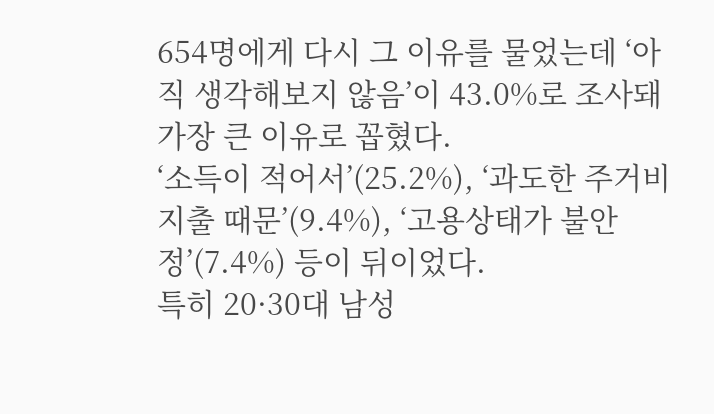654명에게 다시 그 이유를 물었는데 ‘아직 생각해보지 않음’이 43.0%로 조사돼 가장 큰 이유로 꼽혔다.
‘소득이 적어서’(25.2%), ‘과도한 주거비 지출 때문’(9.4%), ‘고용상태가 불안정’(7.4%) 등이 뒤이었다.
특히 20·30대 남성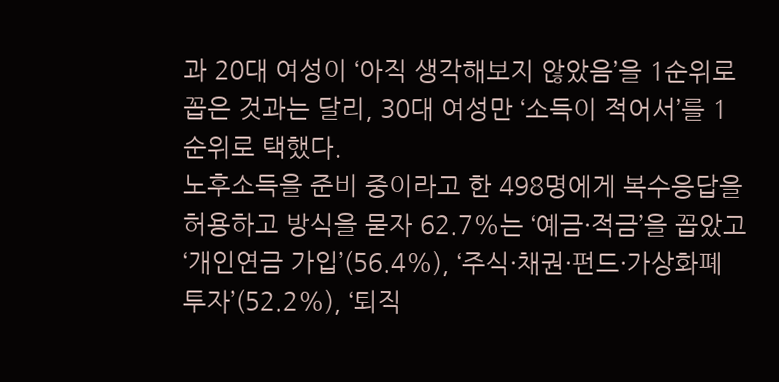과 20대 여성이 ‘아직 생각해보지 않았음’을 1순위로 꼽은 것과는 달리, 30대 여성만 ‘소득이 적어서’를 1순위로 택했다.
노후소득을 준비 중이라고 한 498명에게 복수응답을 허용하고 방식을 묻자 62.7%는 ‘예금·적금’을 꼽았고 ‘개인연금 가입’(56.4%), ‘주식·채권·펀드·가상화폐 투자’(52.2%), ‘퇴직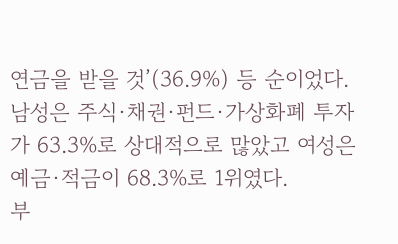연금을 받을 것’(36.9%) 등 순이었다.
남성은 주식·채권·펀드·가상화폐 투자가 63.3%로 상대적으로 많았고 여성은 예금·적금이 68.3%로 1위였다.
부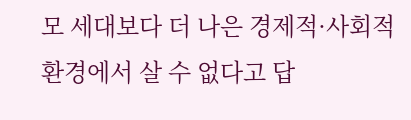모 세대보다 더 나은 경제적·사회적 환경에서 살 수 없다고 답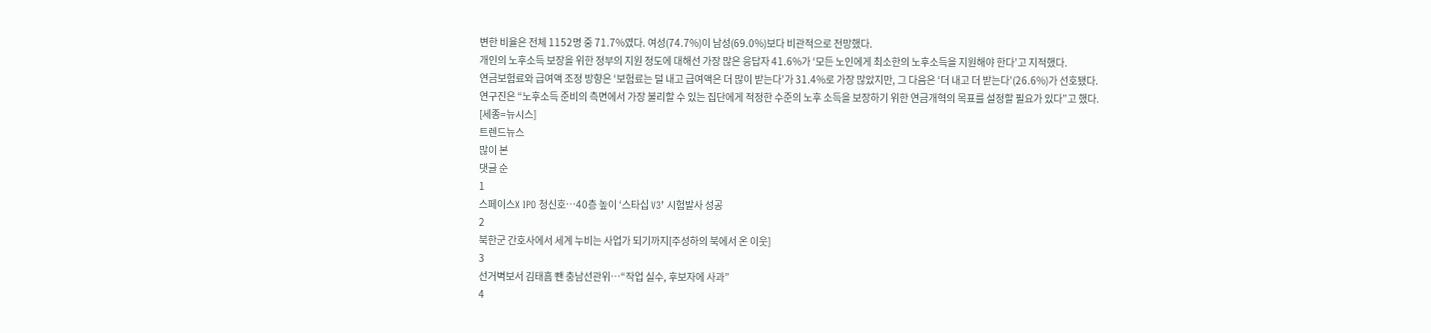변한 비율은 전체 1152명 중 71.7%였다. 여성(74.7%)이 남성(69.0%)보다 비관적으로 전망했다.
개인의 노후소득 보장을 위한 정부의 지원 정도에 대해선 가장 많은 응답자 41.6%가 ‘모든 노인에게 최소한의 노후소득을 지원해야 한다’고 지적했다.
연금보험료와 급여액 조정 방향은 ‘보험료는 덜 내고 급여액은 더 많이 받는다’가 31.4%로 가장 많았지만, 그 다음은 ‘더 내고 더 받는다’(26.6%)가 선호됐다.
연구진은 “노후소득 준비의 측면에서 가장 불리할 수 있는 집단에게 적정한 수준의 노후 소득을 보장하기 위한 연금개혁의 목표를 설정할 필요가 있다”고 했다.
[세종=뉴시스]
트렌드뉴스
많이 본
댓글 순
1
스페이스X IPO 청신호…40층 높이 ‘스타십 V3’ 시험발사 성공
2
북한군 간호사에서 세계 누비는 사업가 되기까지[주성하의 북에서 온 이웃]
3
선거벽보서 김태흠 뺀 충남선관위…“작업 실수, 후보자에 사과”
4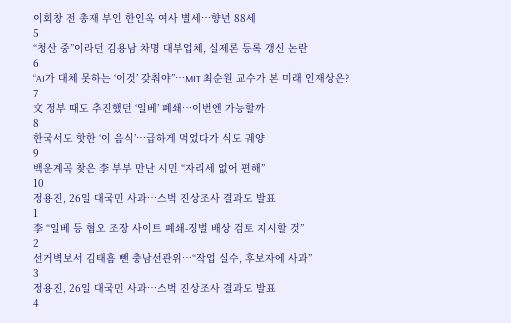이회창 전 총재 부인 한인옥 여사 별세…향년 88세
5
“청산 중”이라던 김용남 차명 대부업체, 실제론 등록 갱신 논란
6
“AI가 대체 못하는 ‘이것’ 갖춰야”…MIT 최순원 교수가 본 미래 인재상은?
7
文 정부 때도 추진했던 ‘일베’ 폐쇄…이번엔 가능할까
8
한국서도 핫한 ‘이 음식’…급하게 먹었다가 식도 궤양
9
백운계곡 찾은 李 부부 만난 시민 “자리세 없어 편해”
10
정용진, 26일 대국민 사과…스벅 진상조사 결과도 발표
1
李 “일베 등 혐오 조장 사이트 폐쇄-징벌 배상 검토 지시할 것”
2
선거벽보서 김태흠 뺀 충남선관위…“작업 실수, 후보자에 사과”
3
정용진, 26일 대국민 사과…스벅 진상조사 결과도 발표
4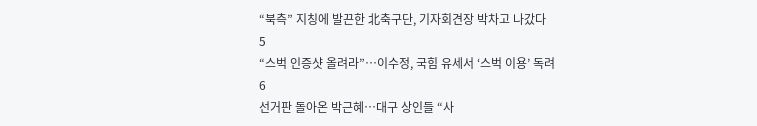“북측” 지칭에 발끈한 北축구단, 기자회견장 박차고 나갔다
5
“스벅 인증샷 올려라”…이수정, 국힘 유세서 ‘스벅 이용’ 독려
6
선거판 돌아온 박근혜…대구 상인들 “사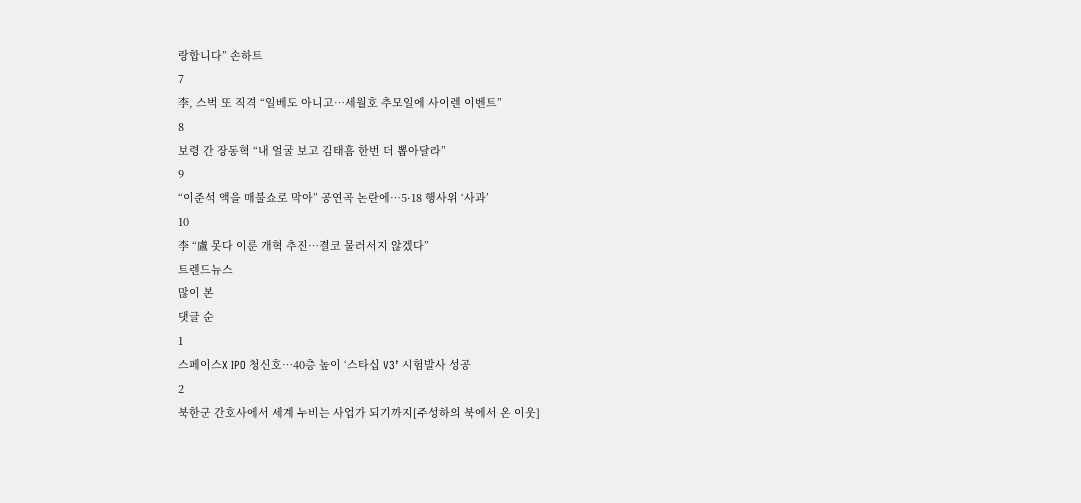랑합니다” 손하트
7
李, 스벅 또 직격 “일베도 아니고…세월호 추모일에 사이렌 이벤트”
8
보령 간 장동혁 “내 얼굴 보고 김태흠 한번 더 뽑아달라”
9
“이준석 액을 매불쇼로 막아” 공연곡 논란에…5·18 행사위 ‘사과’
10
李 “盧 못다 이룬 개혁 추진…결코 물러서지 않겠다”
트렌드뉴스
많이 본
댓글 순
1
스페이스X IPO 청신호…40층 높이 ‘스타십 V3’ 시험발사 성공
2
북한군 간호사에서 세계 누비는 사업가 되기까지[주성하의 북에서 온 이웃]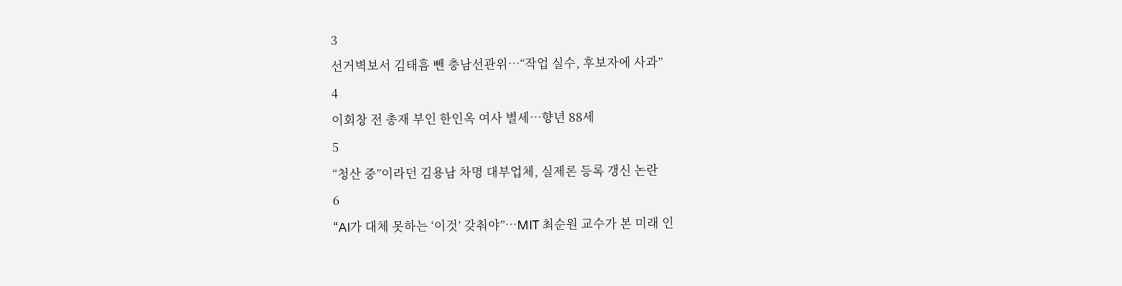3
선거벽보서 김태흠 뺀 충남선관위…“작업 실수, 후보자에 사과”
4
이회창 전 총재 부인 한인옥 여사 별세…향년 88세
5
“청산 중”이라던 김용남 차명 대부업체, 실제론 등록 갱신 논란
6
“AI가 대체 못하는 ‘이것’ 갖춰야”…MIT 최순원 교수가 본 미래 인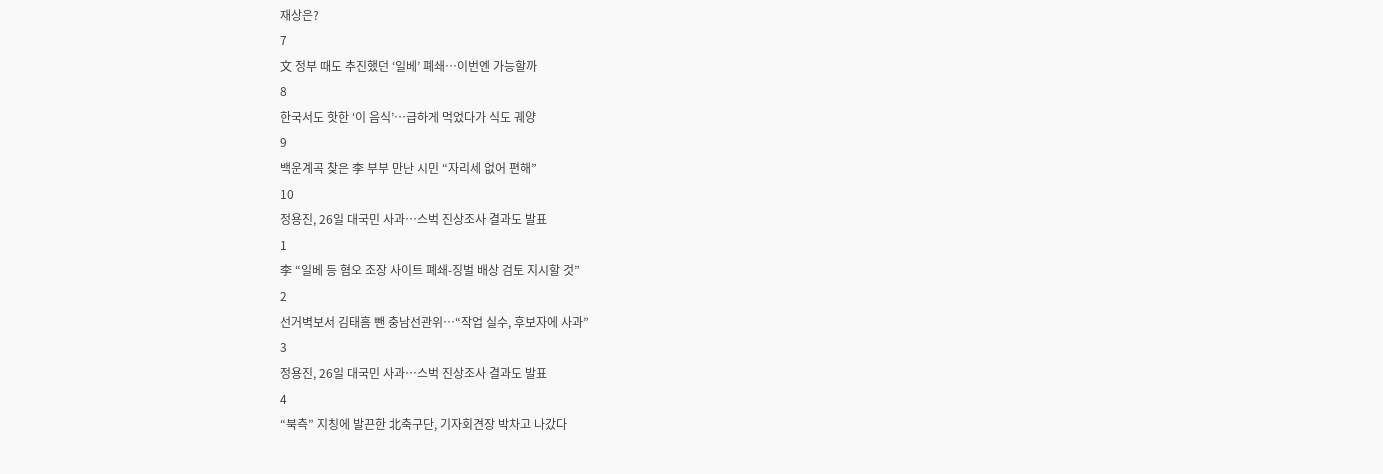재상은?
7
文 정부 때도 추진했던 ‘일베’ 폐쇄…이번엔 가능할까
8
한국서도 핫한 ‘이 음식’…급하게 먹었다가 식도 궤양
9
백운계곡 찾은 李 부부 만난 시민 “자리세 없어 편해”
10
정용진, 26일 대국민 사과…스벅 진상조사 결과도 발표
1
李 “일베 등 혐오 조장 사이트 폐쇄-징벌 배상 검토 지시할 것”
2
선거벽보서 김태흠 뺀 충남선관위…“작업 실수, 후보자에 사과”
3
정용진, 26일 대국민 사과…스벅 진상조사 결과도 발표
4
“북측” 지칭에 발끈한 北축구단, 기자회견장 박차고 나갔다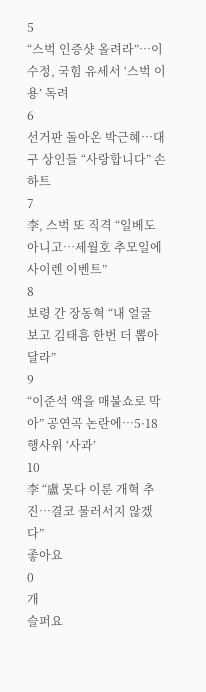5
“스벅 인증샷 올려라”…이수정, 국힘 유세서 ‘스벅 이용’ 독려
6
선거판 돌아온 박근혜…대구 상인들 “사랑합니다” 손하트
7
李, 스벅 또 직격 “일베도 아니고…세월호 추모일에 사이렌 이벤트”
8
보령 간 장동혁 “내 얼굴 보고 김태흠 한번 더 뽑아달라”
9
“이준석 액을 매불쇼로 막아” 공연곡 논란에…5·18 행사위 ‘사과’
10
李 “盧 못다 이룬 개혁 추진…결코 물러서지 않겠다”
좋아요
0
개
슬퍼요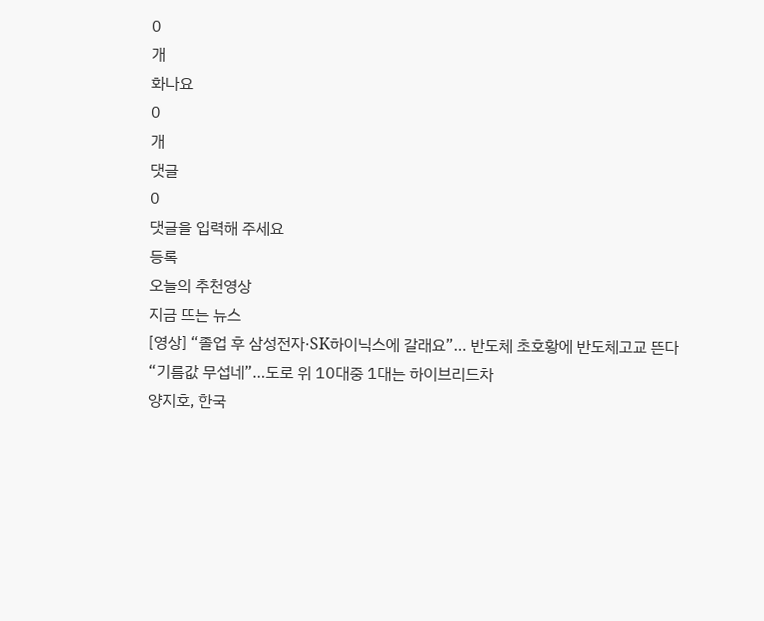0
개
화나요
0
개
댓글
0
댓글을 입력해 주세요
등록
오늘의 추천영상
지금 뜨는 뉴스
[영상] “졸업 후 삼성전자·SK하이닉스에 갈래요”… 반도체 초호황에 반도체고교 뜬다
“기름값 무섭네”…도로 위 10대중 1대는 하이브리드차
양지호, 한국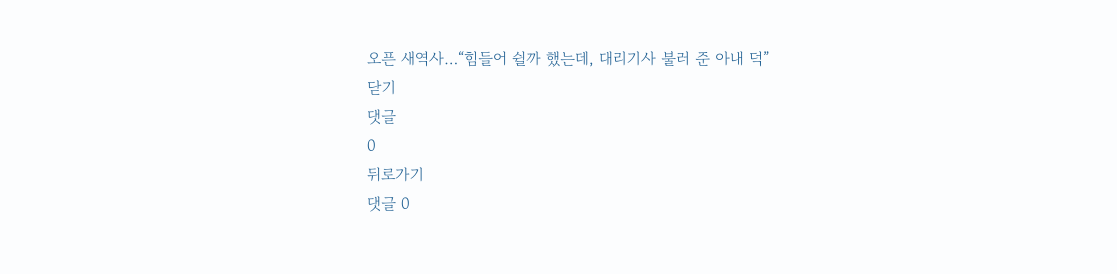오픈 새역사…“힘들어 쉴까 했는데, 대리기사 불러 준 아내 덕”
닫기
댓글
0
뒤로가기
댓글 0